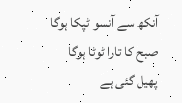آنکھ سے آنسو ٹپکا ہوگا
صبح کا تارا ٹوٹا ہوگا
پھیل گئی ہے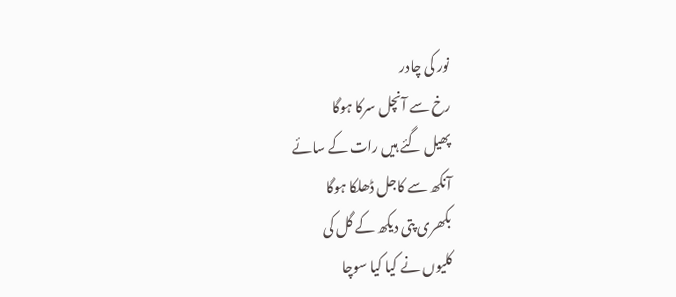نور کی چادر
رخ سے آنچل سرکا ہوگا
پھیل گئے ہیں رات کے سائے
آنکھ سے کاجل ڈھلکا ہوگا
بکھری پتی دیکھ کے گل کی
کلیوں نے کیا کیا سوچا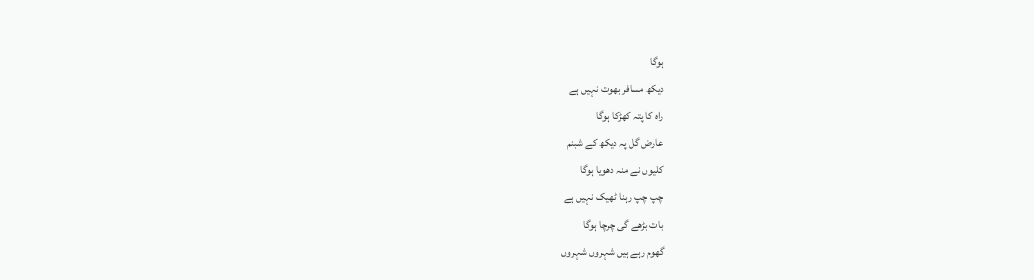ہوگا
دیکھ مسافر بھوت نہیں ہے
راہ کا پتہ کھڑکا ہوگا
عارض گل پہ دیکھ کے شبنم
کلیوں نے منہ دھویا ہوگا
چپ چپ رہنا ٹھیک نہیں ہے
بات بڑھے گی چرچا ہوگا
گھوم رہے ہیں شہروں شہروں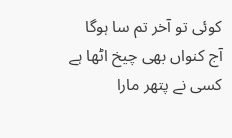کوئی تو آخر تم سا ہوگا
آج کنواں بھی چیخ اٹھا ہے
کسی نے پتھر مارا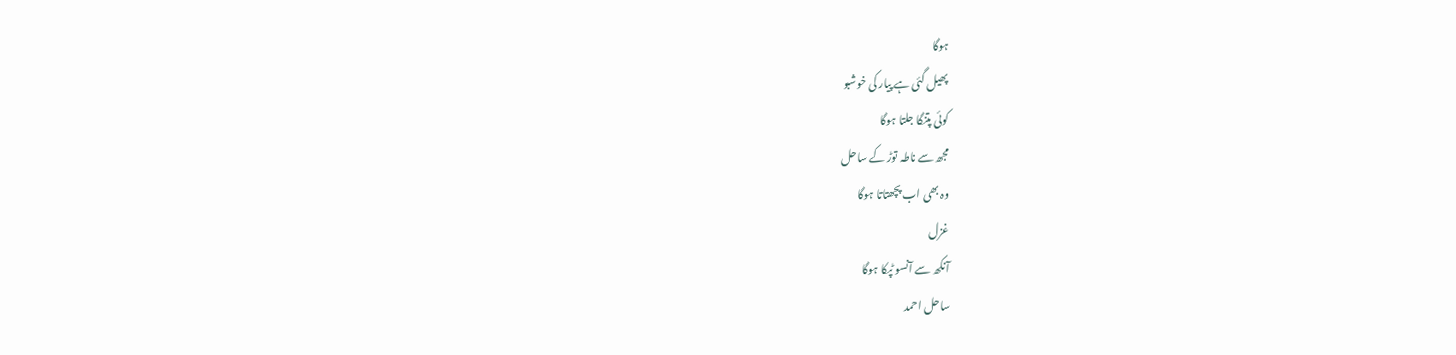ہوگا
پھیل گئی ہے پیار کی خوشبو
کوئی پتنگا جلتا ہوگا
مجھ سے ناطہ توڑ کے ساحل
وہ بھی اب پچھتاتا ہوگا
غزل
آنکھ سے آنسو ٹپکا ہوگا
ساحل احمد